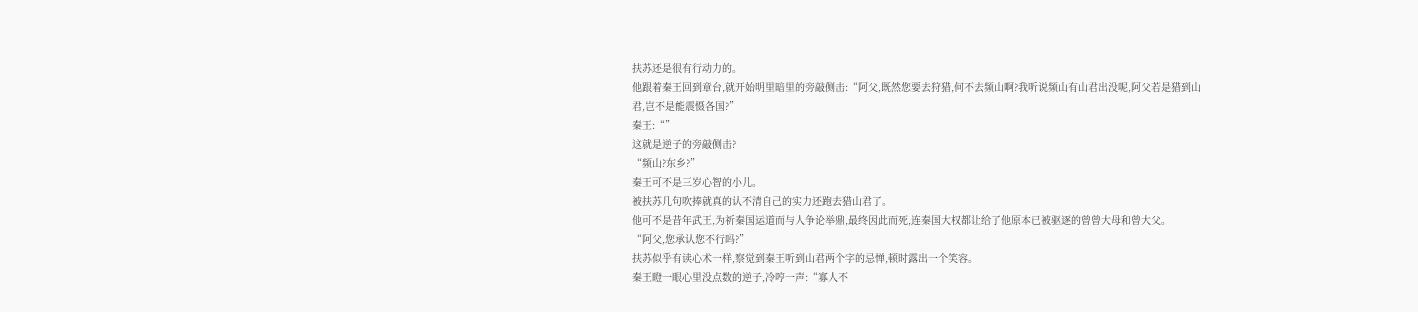扶苏还是很有行动力的。
他跟着秦王回到章台,就开始明里暗里的旁敲侧击:“阿父,既然您要去狩猎,何不去频山啊?我听说频山有山君出没呢,阿父若是猎到山君,岂不是能震慑各国?”
秦王:“”
这就是逆子的旁敲侧击?
“频山?东乡?”
秦王可不是三岁心智的小儿。
被扶苏几句吹捧就真的认不清自己的实力还跑去猎山君了。
他可不是昔年武王,为祈秦国运道而与人争论举鼎,最终因此而死,连秦国大权都让给了他原本已被驱逐的曾曾大母和曾大父。
“阿父,您承认您不行吗?”
扶苏似乎有读心术一样,察觉到秦王听到山君两个字的忌惮,顿时露出一个笑容。
秦王瞪一眼心里没点数的逆子,冷哼一声:“寡人不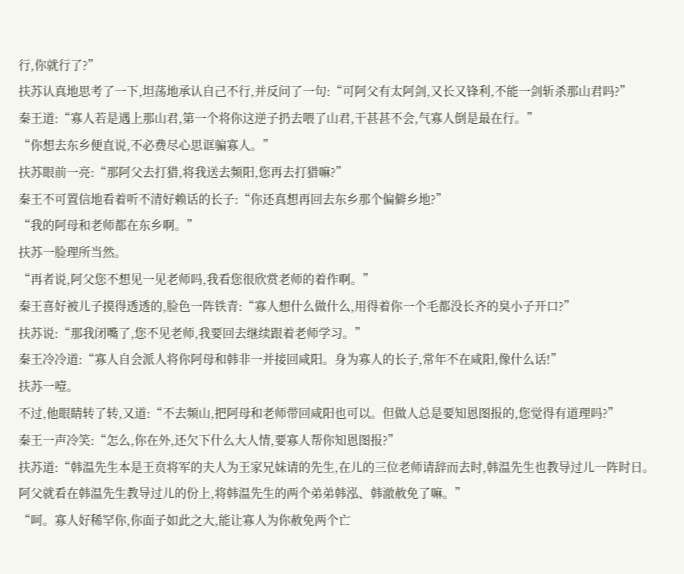行,你就行了?”
扶苏认真地思考了一下,坦荡地承认自己不行,并反问了一句:“可阿父有太阿剑,又长又锋利,不能一剑斩杀那山君吗?”
秦王道:“寡人若是遇上那山君,第一个将你这逆子扔去喂了山君,干甚甚不会,气寡人倒是最在行。”
“你想去东乡便直说,不必费尽心思诓骗寡人。”
扶苏眼前一亮:“那阿父去打猎,将我送去频阳,您再去打猎嘛?”
秦王不可置信地看着听不清好赖话的长子:“你还真想再回去东乡那个偏僻乡地?”
“我的阿母和老师都在东乡啊。”
扶苏一脸理所当然。
“再者说,阿父您不想见一见老师吗,我看您很欣赏老师的着作啊。”
秦王喜好被儿子摸得透透的,脸色一阵铁青:“寡人想什么做什么,用得着你一个毛都没长齐的臭小子开口?”
扶苏说:“那我闭嘴了,您不见老师,我要回去继续跟着老师学习。”
秦王冷冷道:“寡人自会派人将你阿母和韩非一并接回咸阳。身为寡人的长子,常年不在咸阳,像什么话!”
扶苏一噎。
不过,他眼睛转了转,又道:“不去频山,把阿母和老师带回咸阳也可以。但做人总是要知恩图报的,您觉得有道理吗?”
秦王一声冷笑:“怎么,你在外,还欠下什么大人情,要寡人帮你知恩图报?”
扶苏道:“韩温先生本是王贲将军的夫人为王家兄妹请的先生,在儿的三位老师请辞而去时,韩温先生也教导过儿一阵时日。阿父就看在韩温先生教导过儿的份上,将韩温先生的两个弟弟韩泓、韩澈赦免了嘛。”
“呵。寡人好稀罕你,你面子如此之大,能让寡人为你赦免两个亡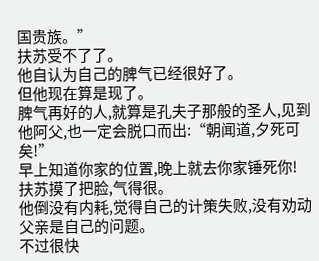国贵族。”
扶苏受不了了。
他自认为自己的脾气已经很好了。
但他现在算是现了。
脾气再好的人,就算是孔夫子那般的圣人,见到他阿父,也一定会脱口而出:“朝闻道,夕死可矣!”
早上知道你家的位置,晚上就去你家锤死你!
扶苏摸了把脸,气得很。
他倒没有内耗,觉得自己的计策失败,没有劝动父亲是自己的问题。
不过很快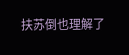扶苏倒也理解了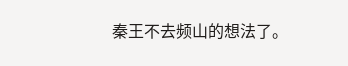秦王不去频山的想法了。